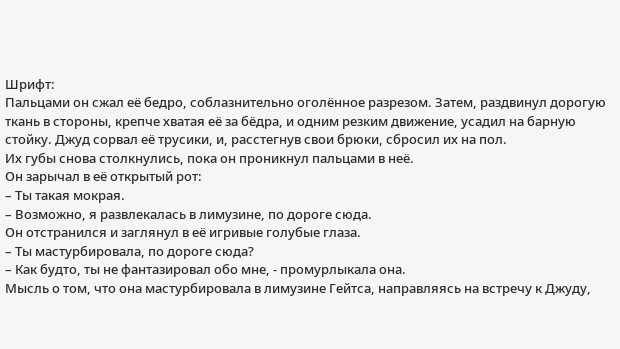Шрифт:
Пальцами он сжал её бедро, соблазнительно оголённое разрезом. Затем, раздвинул дорогую ткань в стороны, крепче хватая её за бёдра, и одним резким движение, усадил на барную стойку. Джуд сорвал её трусики, и, расстегнув свои брюки, сбросил их на пол.
Их губы снова столкнулись, пока он проникнул пальцами в неё.
Он зарычал в её открытый рот:
– Ты такая мокрая.
– Возможно, я развлекалась в лимузине, по дороге сюда.
Он отстранился и заглянул в её игривые голубые глаза.
– Ты мастурбировала, по дороге сюда?
– Как будто, ты не фантазировал обо мне, - промурлыкала она.
Мысль о том, что она мастурбировала в лимузине Гейтса, направляясь на встречу к Джуду,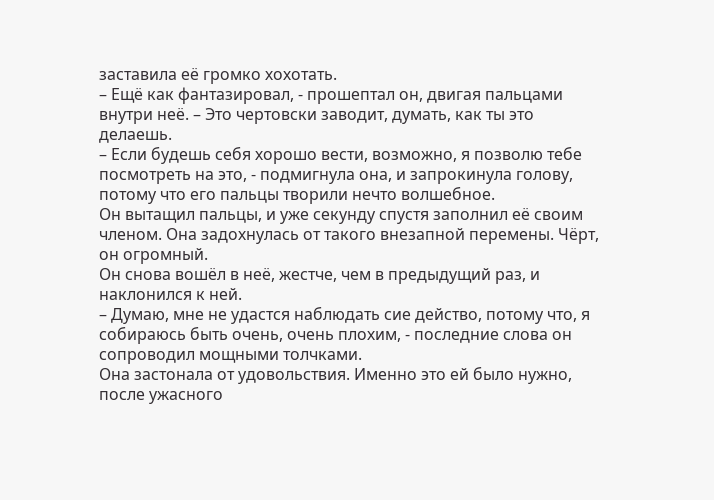заставила её громко хохотать.
– Ещё как фантазировал, - прошептал он, двигая пальцами внутри неё. – Это чертовски заводит, думать, как ты это делаешь.
– Если будешь себя хорошо вести, возможно, я позволю тебе посмотреть на это, - подмигнула она, и запрокинула голову, потому что его пальцы творили нечто волшебное.
Он вытащил пальцы, и уже секунду спустя заполнил её своим членом. Она задохнулась от такого внезапной перемены. Чёрт, он огромный.
Он снова вошёл в неё, жестче, чем в предыдущий раз, и наклонился к ней.
– Думаю, мне не удастся наблюдать сие действо, потому что, я собираюсь быть очень, очень плохим, - последние слова он сопроводил мощными толчками.
Она застонала от удовольствия. Именно это ей было нужно, после ужасного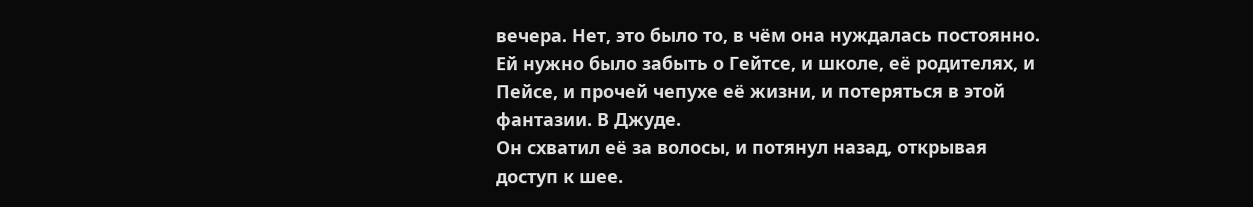вечера. Нет, это было то, в чём она нуждалась постоянно. Ей нужно было забыть о Гейтсе, и школе, её родителях, и Пейсе, и прочей чепухе её жизни, и потеряться в этой фантазии. В Джуде.
Он схватил её за волосы, и потянул назад, открывая доступ к шее.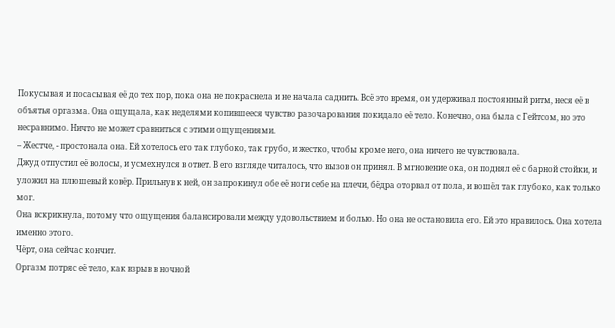Покусывая и посасывая её до тех пор, пока она не покраснела и не начала саднить. Всё это время, он удерживал постоянный ритм, неся её в объятья оргазма. Она ощущала, как неделями копившееся чувство разочарования покидало её тело. Конечно, она была с Гейтсом, но это несравнимо. Ничто не может сравниться с этими ощущениями.
– Жестче, - простонала она. Ей хотелось его так глубоко, так грубо, и жестко, чтобы кроме него, она ничего не чувствовала.
Джуд отпустил её волосы, и усмехнулся в ответ. В его взгляде читалось, что вызов он принял. В мгновение ока, он поднял её с барной стойки, и уложил на плюшевый ковёр. Прильнув к ней, он запрокинул обе её ноги себе на плечи, бёдра оторвал от пола, и вошёл так глубоко, как только мог.
Она вскрикнула, потому что ощущения балансировали между удовольствием и болью. Но она не остановила его. Ей это нравилось. Она хотела именно этого.
Чёрт, она сейчас кончит.
Оргазм потряс её тело, как взрыв в ночной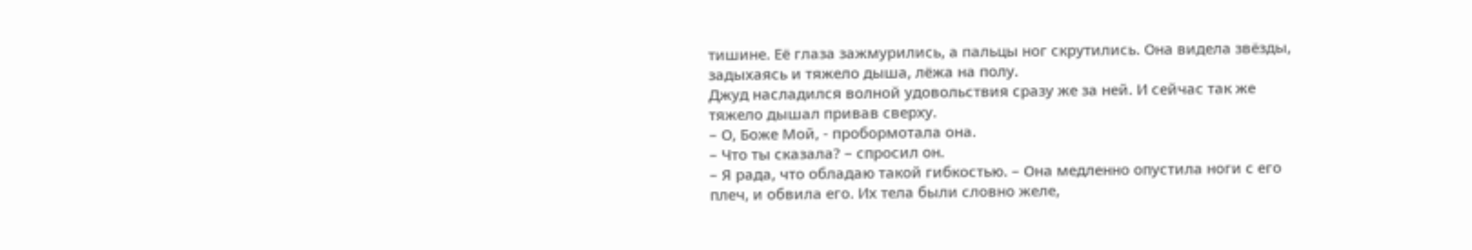тишине. Её глаза зажмурились, а пальцы ног скрутились. Она видела звёзды, задыхаясь и тяжело дыша, лёжа на полу.
Джуд насладился волной удовольствия сразу же за ней. И сейчас так же тяжело дышал привав сверху.
– О, Боже Мой, - пробормотала она.
– Что ты сказала? – спросил он.
– Я рада, что обладаю такой гибкостью. – Она медленно опустила ноги с его плеч, и обвила его. Их тела были словно желе,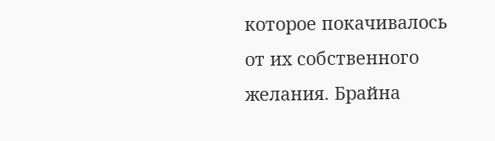которое покачивалось от их собственного желания. Брайна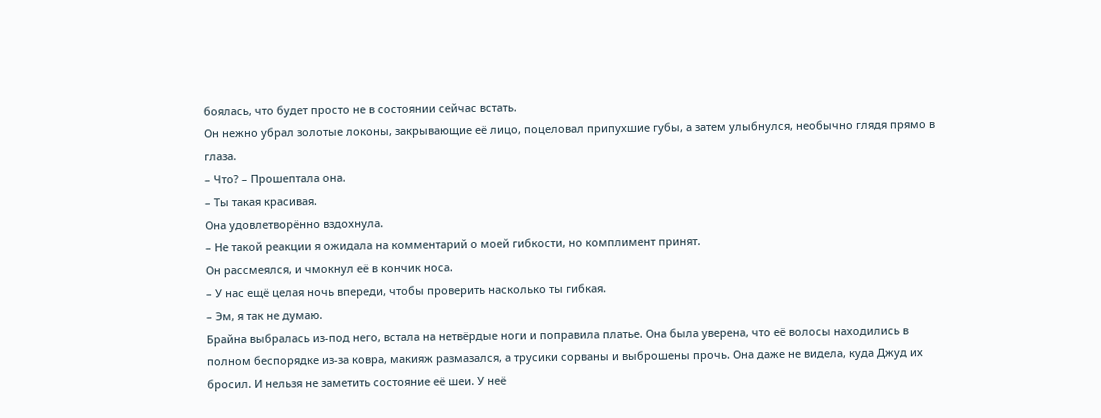боялась, что будет просто не в состоянии сейчас встать.
Он нежно убрал золотые локоны, закрывающие её лицо, поцеловал припухшие губы, а затем улыбнулся, необычно глядя прямо в глаза.
– Что? – Прошептала она.
– Ты такая красивая.
Она удовлетворённо вздохнула.
– Не такой реакции я ожидала на комментарий о моей гибкости, но комплимент принят.
Он рассмеялся, и чмокнул её в кончик носа.
– У нас ещё целая ночь впереди, чтобы проверить насколько ты гибкая.
– Эм, я так не думаю.
Брайна выбралась из-под него, встала на нетвёрдые ноги и поправила платье. Она была уверена, что её волосы находились в полном беспорядке из-за ковра, макияж размазался, а трусики сорваны и выброшены прочь. Она даже не видела, куда Джуд их бросил. И нельзя не заметить состояние её шеи. У неё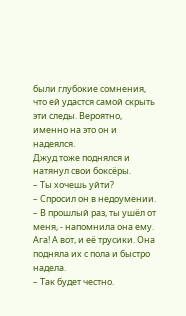были глубокие сомнения, что ей удастся самой скрыть эти следы. Вероятно, именно на это он и надеялся.
Джуд тоже поднялся и натянул свои боксёры.
– Ты хочешь уйти?
– Спросил он в недоумении.
– В прошлый раз, ты ушёл от меня, - напомнила она ему. Ага! А вот, и её трусики. Она подняла их с пола и быстро надела.
– Так будет честно.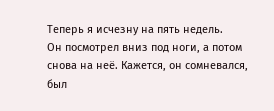Теперь я исчезну на пять недель.
Он посмотрел вниз под ноги, а потом снова на неё. Кажется, он сомневался, был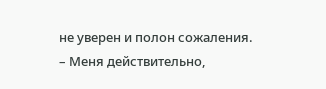не уверен и полон сожаления.
– Меня действительно,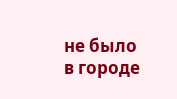не было в городе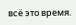всё это время.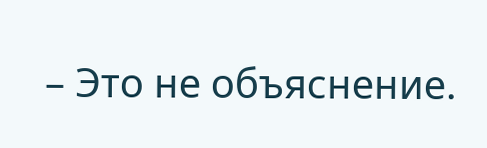– Это не объяснение.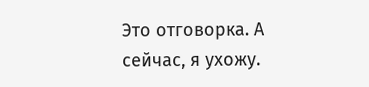Это отговорка. А сейчас, я ухожу.